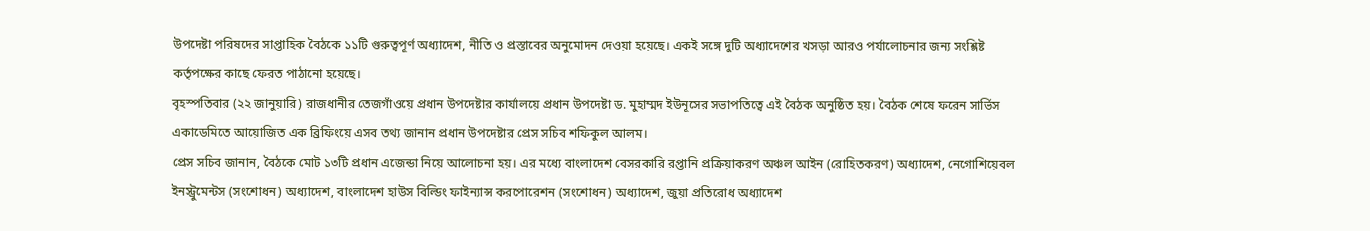উপদেষ্টা পরিষদের সাপ্তাহিক বৈঠকে ১১টি গুরুত্বপূর্ণ অধ্যাদেশ, নীতি ও প্রস্তাবের অনুমোদন দেওয়া হয়েছে। একই সঙ্গে দুটি অধ্যাদেশের খসড়া আরও পর্যালোচনার জন্য সংশ্লিষ্ট কর্তৃপক্ষের কাছে ফেরত পাঠানো হয়েছে।
বৃহস্পতিবার (২২ জানুয়ারি) রাজধানীর তেজগাঁওয়ে প্রধান উপদেষ্টার কার্যালয়ে প্রধান উপদেষ্টা ড. মুহাম্মদ ইউনূসের সভাপতিত্বে এই বৈঠক অনুষ্ঠিত হয়। বৈঠক শেষে ফরেন সার্ভিস একাডেমিতে আয়োজিত এক ব্রিফিংয়ে এসব তথ্য জানান প্রধান উপদেষ্টার প্রেস সচিব শফিকুল আলম।
প্রেস সচিব জানান, বৈঠকে মোট ১৩টি প্রধান এজেন্ডা নিয়ে আলোচনা হয়। এর মধ্যে বাংলাদেশ বেসরকারি রপ্তানি প্রক্রিয়াকরণ অঞ্চল আইন (রোহিতকরণ) অধ্যাদেশ, নেগোশিয়েবল ইনস্ট্রুমেন্টস (সংশোধন) অধ্যাদেশ, বাংলাদেশ হাউস বিল্ডিং ফাইন্যান্স করপোরেশন (সংশোধন) অধ্যাদেশ, জুয়া প্রতিরোধ অধ্যাদেশ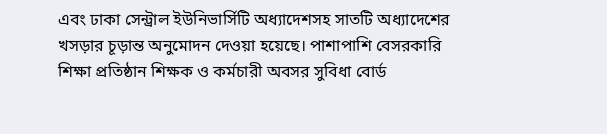এবং ঢাকা সেন্ট্রাল ইউনিভার্সিটি অধ্যাদেশসহ সাতটি অধ্যাদেশের খসড়ার চূড়ান্ত অনুমোদন দেওয়া হয়েছে। পাশাপাশি বেসরকারি শিক্ষা প্রতিষ্ঠান শিক্ষক ও কর্মচারী অবসর সুবিধা বোর্ড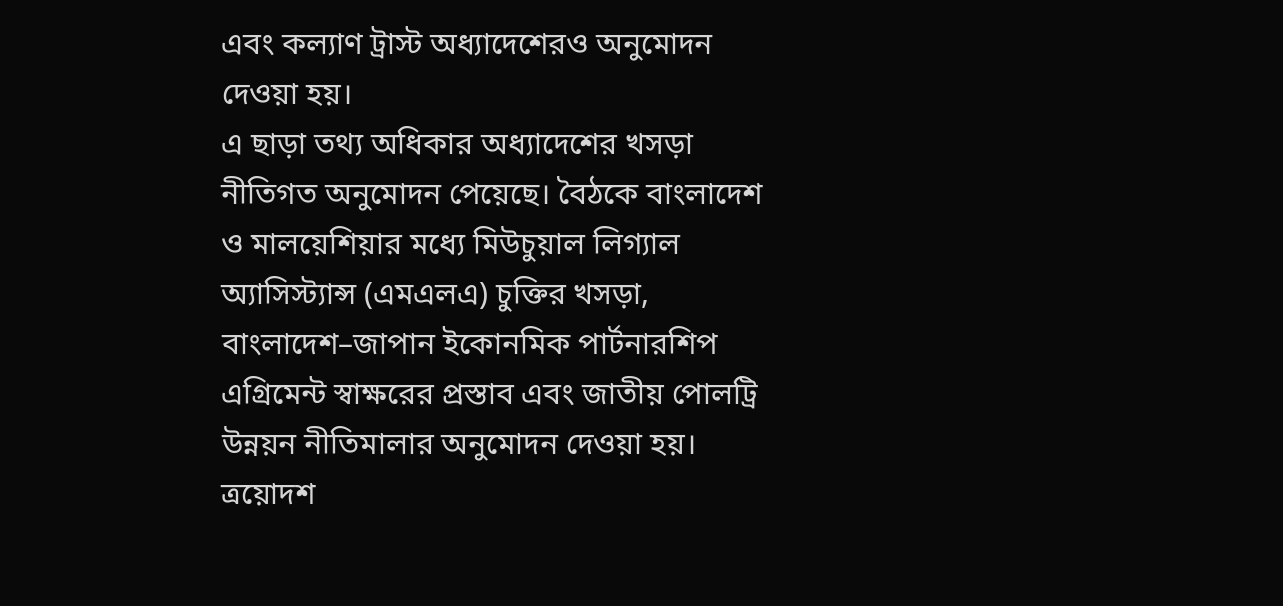এবং কল্যাণ ট্রাস্ট অধ্যাদেশেরও অনুমোদন দেওয়া হয়।
এ ছাড়া তথ্য অধিকার অধ্যাদেশের খসড়া নীতিগত অনুমোদন পেয়েছে। বৈঠকে বাংলাদেশ ও মালয়েশিয়ার মধ্যে মিউচুয়াল লিগ্যাল অ্যাসিস্ট্যান্স (এমএলএ) চুক্তির খসড়া, বাংলাদেশ–জাপান ইকোনমিক পার্টনারশিপ এগ্রিমেন্ট স্বাক্ষরের প্রস্তাব এবং জাতীয় পোলট্রি উন্নয়ন নীতিমালার অনুমোদন দেওয়া হয়।
ত্রয়োদশ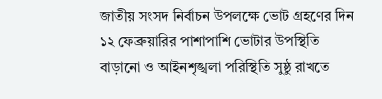জাতীয় সংসদ নির্বাচন উপলক্ষে ভোট গ্রহণের দিন ১২ ফেব্রুয়ারির পাশাপাশি ভোটার উপস্থিতি বাড়ানো ও আইনশৃঙ্খলা পরিস্থিতি সুষ্ঠু রাখতে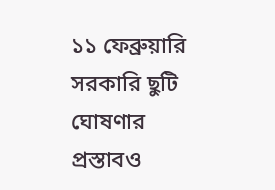১১ ফেব্রুয়ারি সরকারি ছুটি ঘোষণার প্রস্তাবও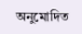অনুমোদিত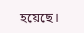হয়েছে।